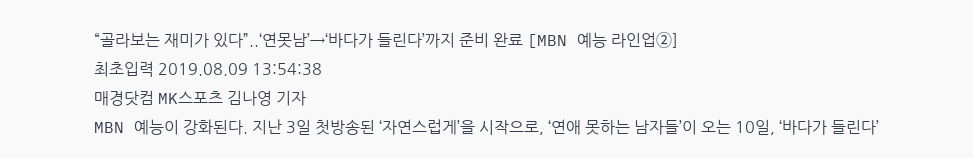“골라보는 재미가 있다”..‘연못남’→‘바다가 들린다’까지 준비 완료 [MBN 예능 라인업②]
최초입력 2019.08.09 13:54:38
매경닷컴 MK스포츠 김나영 기자
MBN 예능이 강화된다. 지난 3일 첫방송된 ‘자연스럽게’을 시작으로, ‘연애 못하는 남자들’이 오는 10일, ‘바다가 들린다’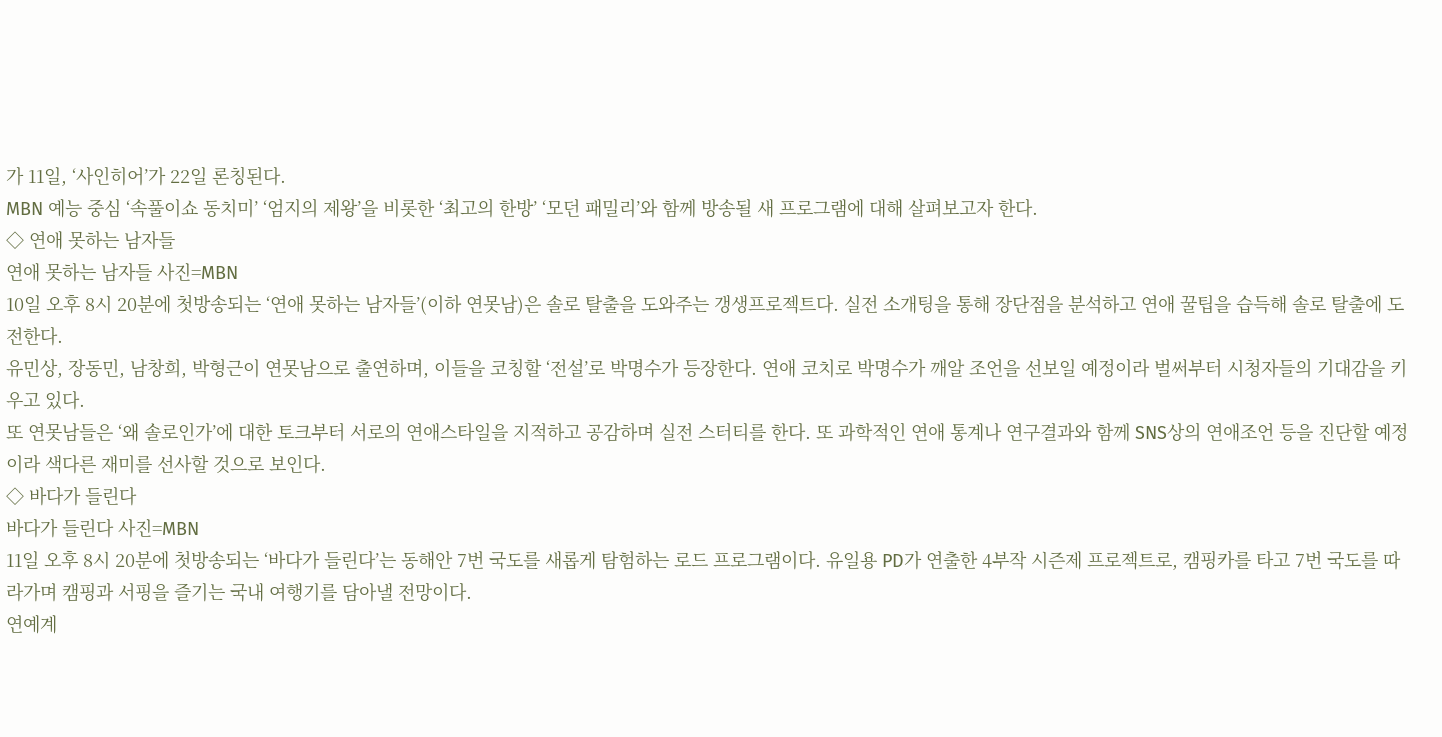가 11일, ‘사인히어’가 22일 론칭된다.
MBN 예능 중심 ‘속풀이쇼 동치미’ ‘엄지의 제왕’을 비롯한 ‘최고의 한방’ ‘모던 패밀리’와 함께 방송될 새 프로그램에 대해 살펴보고자 한다.
◇ 연애 못하는 남자들
연애 못하는 남자들 사진=MBN
10일 오후 8시 20분에 첫방송되는 ‘연애 못하는 남자들’(이하 연못남)은 솔로 탈출을 도와주는 갱생프로젝트다. 실전 소개팅을 통해 장단점을 분석하고 연애 꿀팁을 습득해 솔로 탈출에 도전한다.
유민상, 장동민, 남창희, 박형근이 연못남으로 출연하며, 이들을 코칭할 ‘전설’로 박명수가 등장한다. 연애 코치로 박명수가 깨알 조언을 선보일 예정이라 벌써부터 시청자들의 기대감을 키우고 있다.
또 연못남들은 ‘왜 솔로인가’에 대한 토크부터 서로의 연애스타일을 지적하고 공감하며 실전 스터티를 한다. 또 과학적인 연애 통계나 연구결과와 함께 SNS상의 연애조언 등을 진단할 예정이라 색다른 재미를 선사할 것으로 보인다.
◇ 바다가 들린다
바다가 들린다 사진=MBN
11일 오후 8시 20분에 첫방송되는 ‘바다가 들린다’는 동해안 7번 국도를 새롭게 탐험하는 로드 프로그램이다. 유일용 PD가 연출한 4부작 시즌제 프로젝트로, 캠핑카를 타고 7번 국도를 따라가며 캠핑과 서핑을 즐기는 국내 여행기를 담아낼 전망이다.
연예계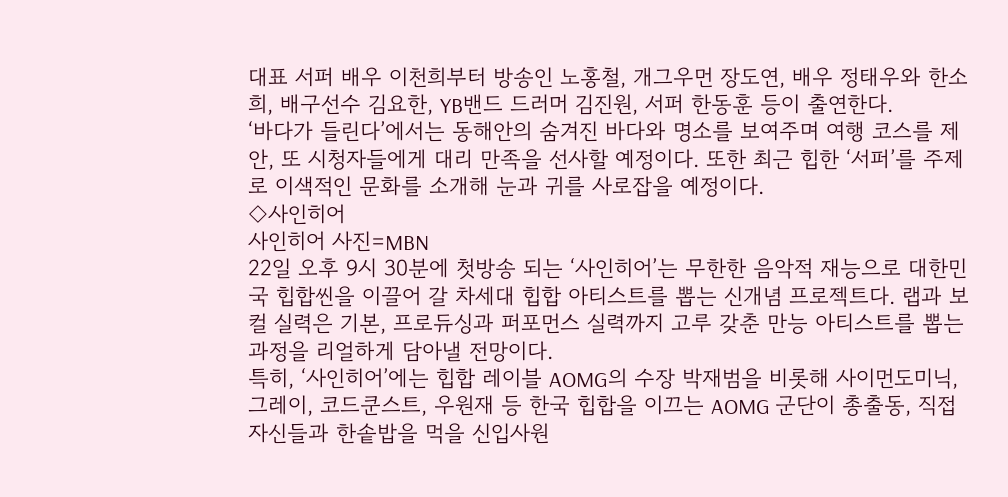대표 서퍼 배우 이천희부터 방송인 노홍철, 개그우먼 장도연, 배우 정태우와 한소희, 배구선수 김요한, YB밴드 드러머 김진원, 서퍼 한동훈 등이 출연한다.
‘바다가 들린다’에서는 동해안의 숨겨진 바다와 명소를 보여주며 여행 코스를 제안, 또 시청자들에게 대리 만족을 선사할 예정이다. 또한 최근 힙한 ‘서퍼’를 주제로 이색적인 문화를 소개해 눈과 귀를 사로잡을 예정이다.
◇사인히어
사인히어 사진=MBN
22일 오후 9시 30분에 첫방송 되는 ‘사인히어’는 무한한 음악적 재능으로 대한민국 힙합씬을 이끌어 갈 차세대 힙합 아티스트를 뽑는 신개념 프로젝트다. 랩과 보컬 실력은 기본, 프로듀싱과 퍼포먼스 실력까지 고루 갖춘 만능 아티스트를 뽑는 과정을 리얼하게 담아낼 전망이다.
특히, ‘사인히어’에는 힙합 레이블 AOMG의 수장 박재범을 비롯해 사이먼도미닉, 그레이, 코드쿤스트, 우원재 등 한국 힙합을 이끄는 AOMG 군단이 총출동, 직접 자신들과 한솥밥을 먹을 신입사원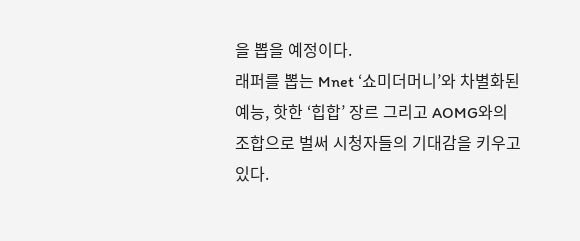을 뽑을 예정이다.
래퍼를 뽑는 Mnet ‘쇼미더머니’와 차별화된 예능, 핫한 ‘힙합’ 장르 그리고 AOMG와의 조합으로 벌써 시청자들의 기대감을 키우고 있다.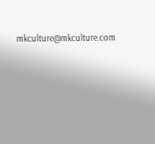mkculture@mkculture.com